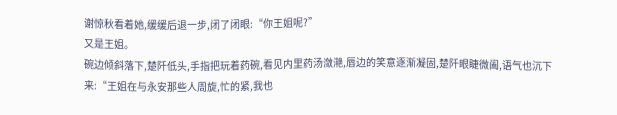谢惊秋看着她,缓缓后退一步,闭了闭眼:“你王姐呢?”
又是王姐。
碗边倾斜落下,楚阡低头,手指把玩着药碗,看见内里药汤潋滟,唇边的笑意逐渐凝固,楚阡眼睫微阖,语气也沉下来:“王姐在与永安那些人周旋,忙的紧,我也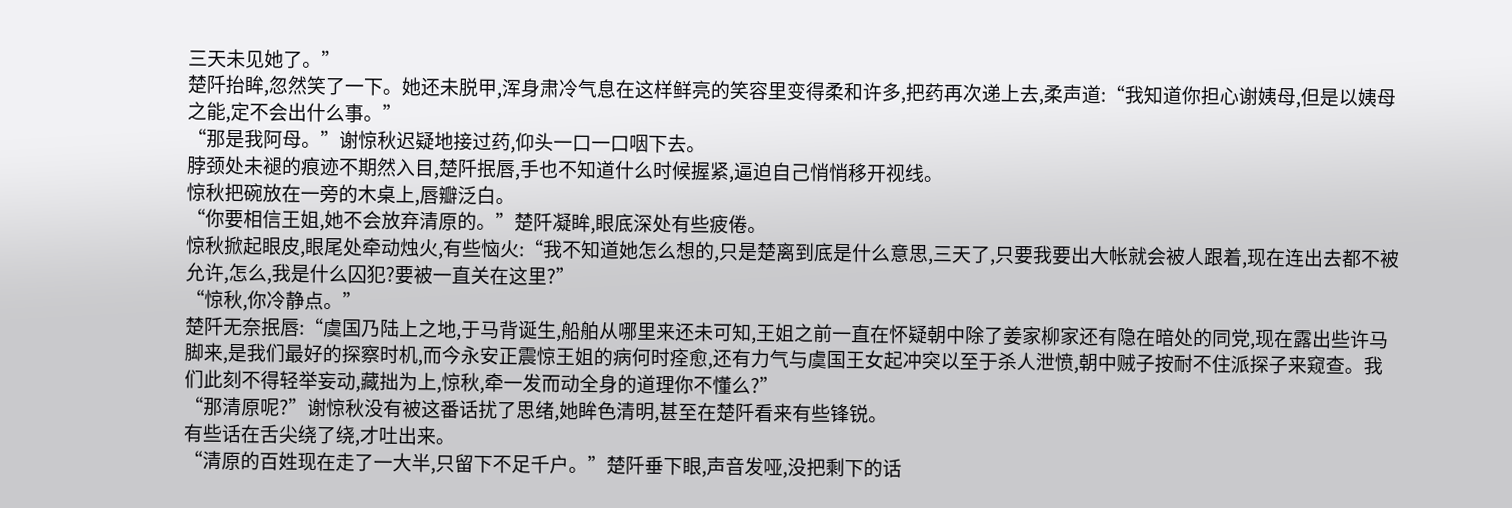三天未见她了。”
楚阡抬眸,忽然笑了一下。她还未脱甲,浑身肃冷气息在这样鲜亮的笑容里变得柔和许多,把药再次递上去,柔声道:“我知道你担心谢姨母,但是以姨母之能,定不会出什么事。”
“那是我阿母。”谢惊秋迟疑地接过药,仰头一口一口咽下去。
脖颈处未褪的痕迹不期然入目,楚阡抿唇,手也不知道什么时候握紧,逼迫自己悄悄移开视线。
惊秋把碗放在一旁的木桌上,唇瓣泛白。
“你要相信王姐,她不会放弃清原的。”楚阡凝眸,眼底深处有些疲倦。
惊秋掀起眼皮,眼尾处牵动烛火,有些恼火:“我不知道她怎么想的,只是楚离到底是什么意思,三天了,只要我要出大帐就会被人跟着,现在连出去都不被允许,怎么,我是什么囚犯?要被一直关在这里?”
“惊秋,你冷静点。”
楚阡无奈抿唇:“虞国乃陆上之地,于马背诞生,船舶从哪里来还未可知,王姐之前一直在怀疑朝中除了姜家柳家还有隐在暗处的同党,现在露出些许马脚来,是我们最好的探察时机,而今永安正震惊王姐的病何时痊愈,还有力气与虞国王女起冲突以至于杀人泄愤,朝中贼子按耐不住派探子来窥查。我们此刻不得轻举妄动,藏拙为上,惊秋,牵一发而动全身的道理你不懂么?”
“那清原呢?”谢惊秋没有被这番话扰了思绪,她眸色清明,甚至在楚阡看来有些锋锐。
有些话在舌尖绕了绕,才吐出来。
“清原的百姓现在走了一大半,只留下不足千户。”楚阡垂下眼,声音发哑,没把剩下的话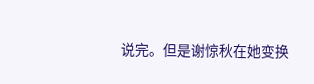说完。但是谢惊秋在她变换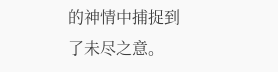的神情中捕捉到了未尽之意。